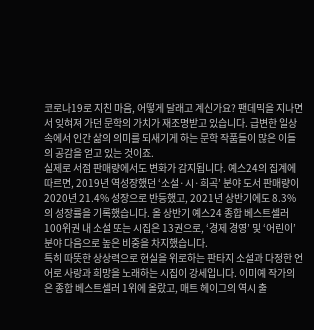코로나19로 지친 마음, 어떻게 달래고 계신가요? 팬데믹을 지나면서 잊혀져 가던 문학의 가치가 재조명받고 있습니다. 급변한 일상 속에서 인간 삶의 의미를 되새기게 하는 문학 작품들이 많은 이들의 공감을 얻고 있는 것이죠.
실제로 서점 판매량에서도 변화가 감지됩니다. 예스24의 집계에 따르면, 2019년 역성장했던 ‘소설·시·희곡’ 분야 도서 판매량이 2020년 21.4% 성장으로 반등했고, 2021년 상반기에도 8.3%의 성장률을 기록했습니다. 올 상반기 예스24 종합 베스트셀러 100위권 내 소설 또는 시집은 13권으로, ‘경제 경영’ 및 ‘어린이’ 분야 다음으로 높은 비중을 차지했습니다.
특히 따뜻한 상상력으로 현실을 위로하는 판타지 소설과 다정한 언어로 사랑과 희망을 노래하는 시집이 강세입니다. 이미예 작가의 은 종합 베스트셀러 1위에 올랐고, 매트 헤이그의 역시 출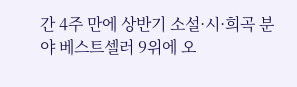간 4주 만에 상반기 소설·시·희곡 분야 베스트셀러 9위에 오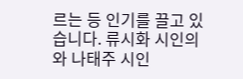르는 등 인기를 끌고 있습니다. 류시화 시인의 와 나태주 시인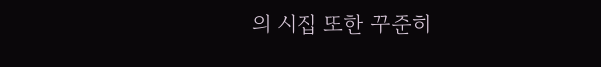의 시집 또한 꾸준히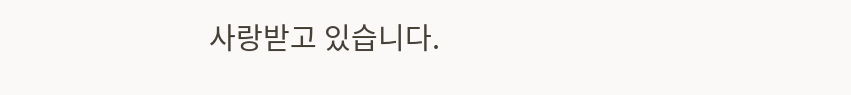사랑받고 있습니다.